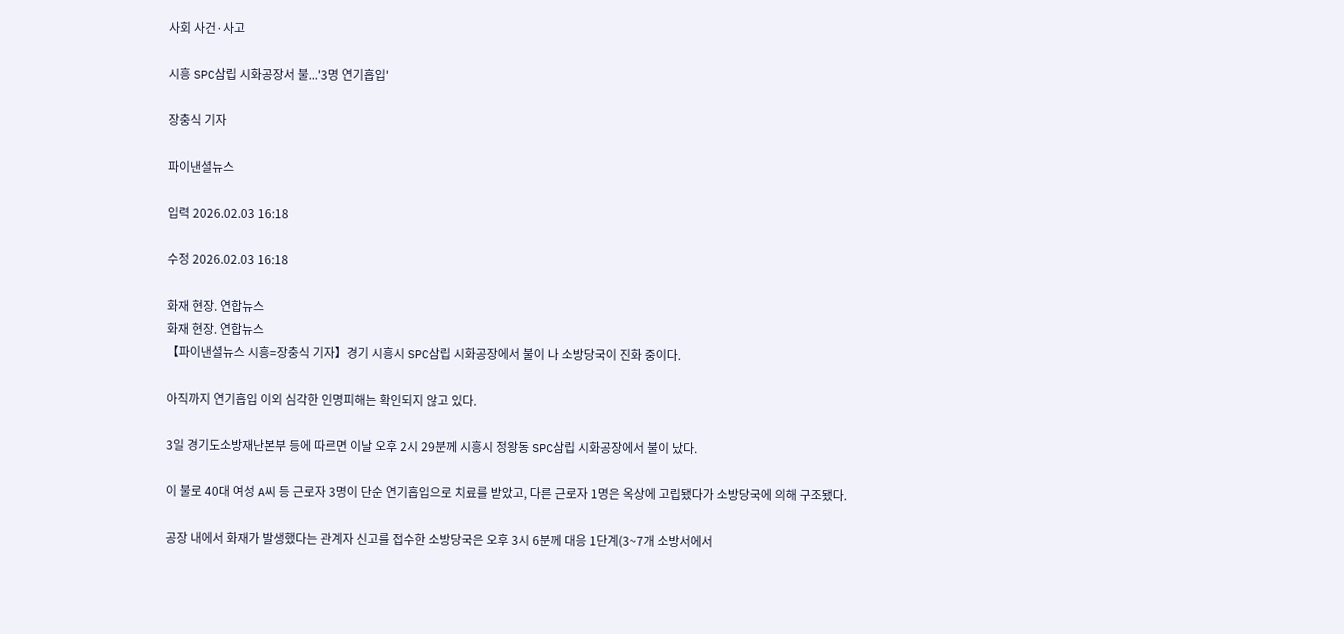사회 사건·사고

시흥 SPC삼립 시화공장서 불...'3명 연기흡입'

장충식 기자

파이낸셜뉴스

입력 2026.02.03 16:18

수정 2026.02.03 16:18

화재 현장. 연합뉴스
화재 현장. 연합뉴스
【파이낸셜뉴스 시흥=장충식 기자】경기 시흥시 SPC삼립 시화공장에서 불이 나 소방당국이 진화 중이다.

아직까지 연기흡입 이외 심각한 인명피해는 확인되지 않고 있다.

3일 경기도소방재난본부 등에 따르면 이날 오후 2시 29분께 시흥시 정왕동 SPC삼립 시화공장에서 불이 났다.

이 불로 40대 여성 A씨 등 근로자 3명이 단순 연기흡입으로 치료를 받았고, 다른 근로자 1명은 옥상에 고립됐다가 소방당국에 의해 구조됐다.

공장 내에서 화재가 발생했다는 관계자 신고를 접수한 소방당국은 오후 3시 6분께 대응 1단계(3~7개 소방서에서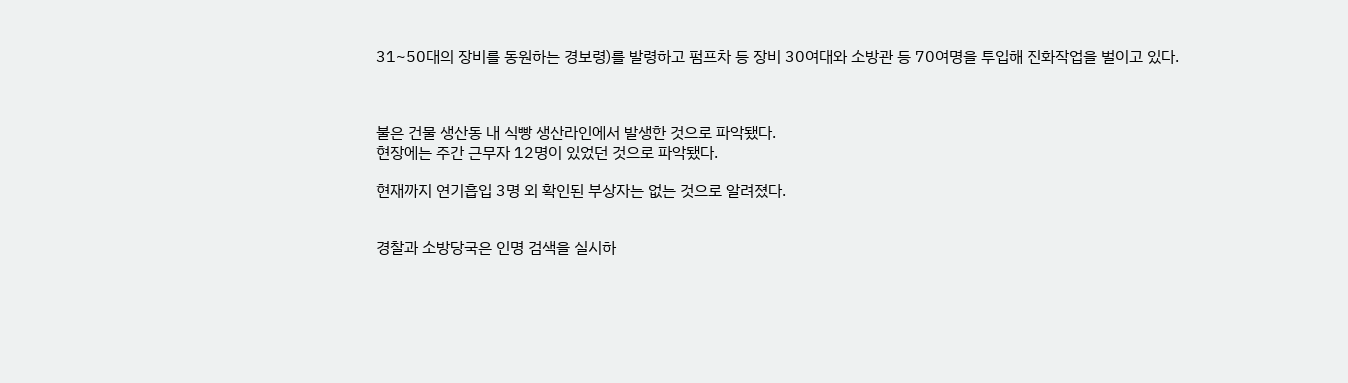31~50대의 장비를 동원하는 경보령)를 발령하고 펌프차 등 장비 30여대와 소방관 등 70여명을 투입해 진화작업을 벌이고 있다.



불은 건물 생산동 내 식빵 생산라인에서 발생한 것으로 파악됐다.
현장에는 주간 근무자 12명이 있었던 것으로 파악됐다.

현재까지 연기흡입 3명 외 확인된 부상자는 없는 것으로 알려졌다.


경찰과 소방당국은 인명 검색을 실시하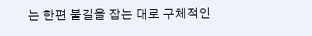는 한편 불길을 잡는 대로 구체적인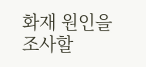화재 원인을 조사할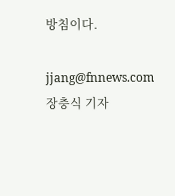방침이다.

jjang@fnnews.com 장충식 기자